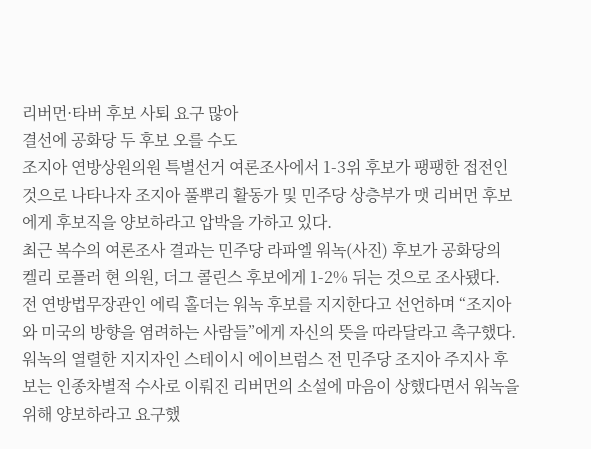리버먼·타버 후보 사퇴 요구 많아
결선에 공화당 두 후보 오를 수도
조지아 연방상원의원 특별선거 여론조사에서 1-3위 후보가 팽팽한 접전인 것으로 나타나자 조지아 풀뿌리 활동가 및 민주당 상층부가 맷 리버먼 후보에게 후보직을 양보하라고 압박을 가하고 있다.
최근 복수의 여론조사 결과는 민주당 라파엘 워녹(사진) 후보가 공화당의 켈리 로플러 현 의원, 더그 콜린스 후보에게 1-2% 뒤는 것으로 조사됐다.
전 연방법무장관인 에릭 홀더는 워녹 후보를 지지한다고 선언하며 “조지아와 미국의 방향을 염려하는 사람들”에게 자신의 뜻을 따라달라고 촉구했다.
워녹의 열렬한 지지자인 스테이시 에이브럼스 전 민주당 조지아 주지사 후보는 인종차별적 수사로 이뤄진 리버먼의 소설에 마음이 상했다면서 워녹을 위해 양보하라고 요구했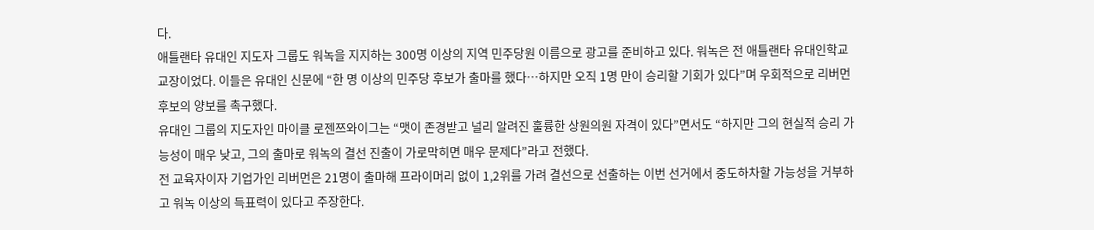다.
애틀랜타 유대인 지도자 그룹도 워녹을 지지하는 300명 이상의 지역 민주당원 이름으로 광고를 준비하고 있다. 워녹은 전 애틀랜타 유대인학교 교장이었다. 이들은 유대인 신문에 “한 명 이상의 민주당 후보가 출마를 했다…하지만 오직 1명 만이 승리할 기회가 있다”며 우회적으로 리버먼 후보의 양보를 촉구했다.
유대인 그룹의 지도자인 마이클 로젠쯔와이그는 “맷이 존경받고 널리 알려진 훌륭한 상원의원 자격이 있다”면서도 “하지만 그의 현실적 승리 가능성이 매우 낮고, 그의 출마로 워녹의 결선 진출이 가로막히면 매우 문제다”라고 전했다.
전 교육자이자 기업가인 리버먼은 21명이 출마해 프라이머리 없이 1,2위를 가려 결선으로 선출하는 이번 선거에서 중도하차할 가능성을 거부하고 워녹 이상의 득표력이 있다고 주장한다.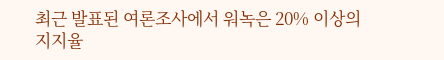최근 발표된 여론조사에서 워녹은 20% 이상의 지지율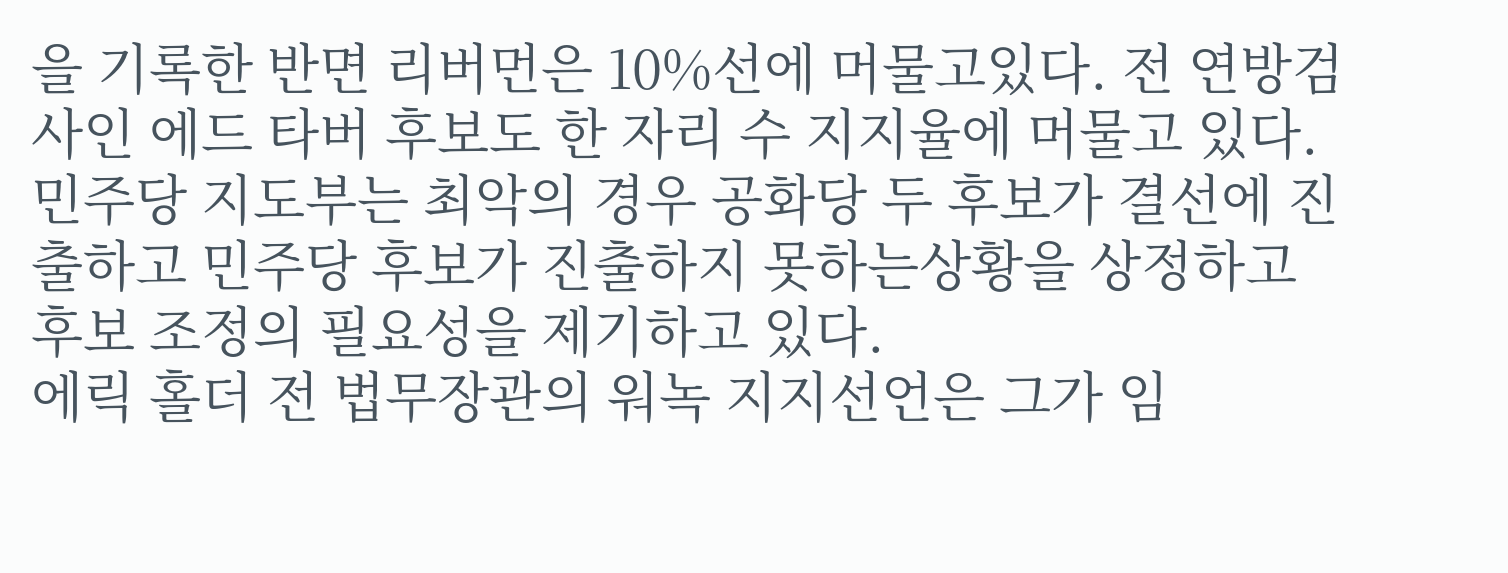을 기록한 반면 리버먼은 10%선에 머물고있다. 전 연방검사인 에드 타버 후보도 한 자리 수 지지율에 머물고 있다.
민주당 지도부는 최악의 경우 공화당 두 후보가 결선에 진출하고 민주당 후보가 진출하지 못하는상황을 상정하고 후보 조정의 필요성을 제기하고 있다.
에릭 홀더 전 법무장관의 워녹 지지선언은 그가 임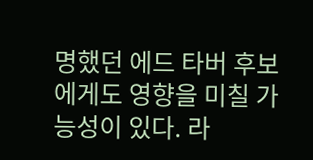명했던 에드 타버 후보에게도 영향을 미칠 가능성이 있다. 라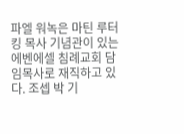파엘 워녹은 마틴 루터 킹 목사 기념관이 있는 에벤에셀 침례교회 담임목사로 재직하고 있다. 조셉 박 기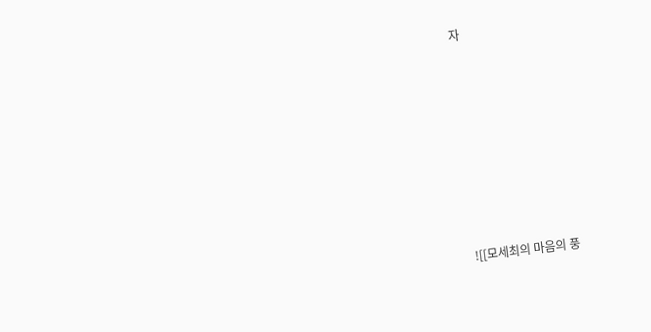자








![[모세최의 마음의 풍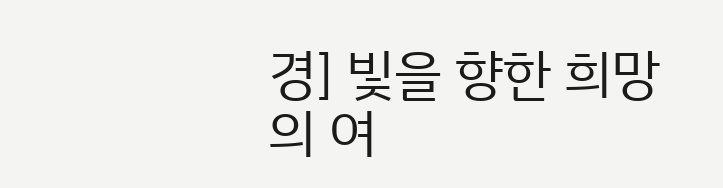경] 빛을 향한 희망의 여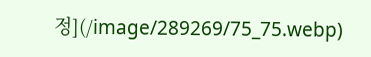정](/image/289269/75_75.webp)